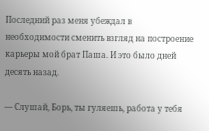Последний раз меня убеждал в необходимости сменить взгляд на построение карьеры мой брат Паша. И это было дней десять назад.

— Слушай, Борь, ты гуляешь, работа у тебя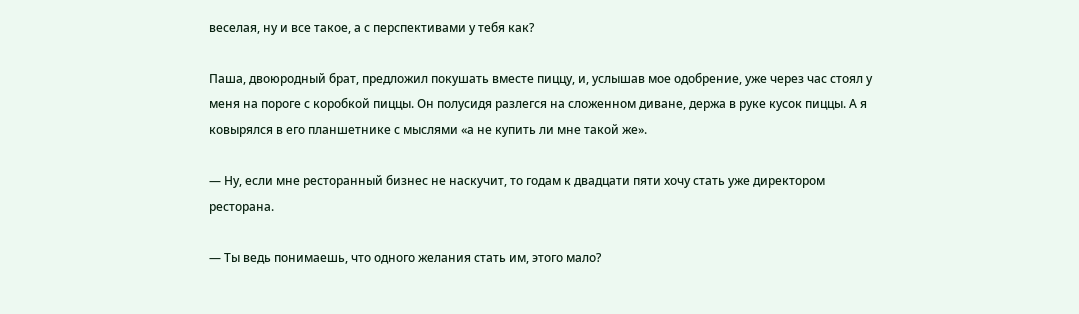веселая, ну и все такое, а с перспективами у тебя как?

Паша, двоюродный брат, предложил покушать вместе пиццу, и, услышав мое одобрение, уже через час стоял у меня на пороге с коробкой пиццы. Он полусидя разлегся на сложенном диване, держа в руке кусок пиццы. А я ковырялся в его планшетнике с мыслями «а не купить ли мне такой же».

— Ну, если мне ресторанный бизнес не наскучит, то годам к двадцати пяти хочу стать уже директором ресторана.

— Ты ведь понимаешь, что одного желания стать им, этого мало?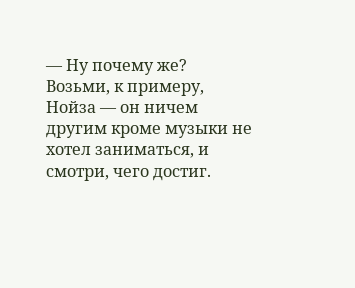— Ну почему же? Возьми, к примеру, Нойза — он ничем другим кроме музыки не хотел заниматься, и смотри, чего достиг.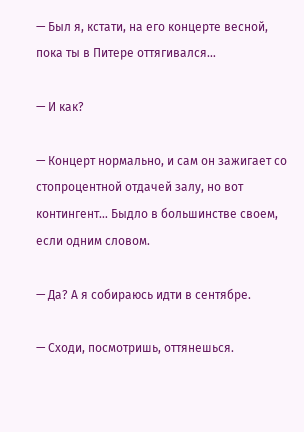— Был я, кстати, на его концерте весной, пока ты в Питере оттягивался…

— И как?

— Концерт нормально, и сам он зажигает со стопроцентной отдачей залу, но вот контингент… Быдло в большинстве своем, если одним словом.

— Да? А я собираюсь идти в сентябре.

— Сходи, посмотришь, оттянешься.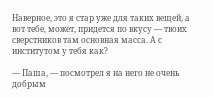Наверное, это я стар уже для таких вещей, а вот тебе, может, придется по вкусу — твоих сверстников там основная масса. А с институтом у тебя как?

— Паша, — посмотрел я на него не очень добрым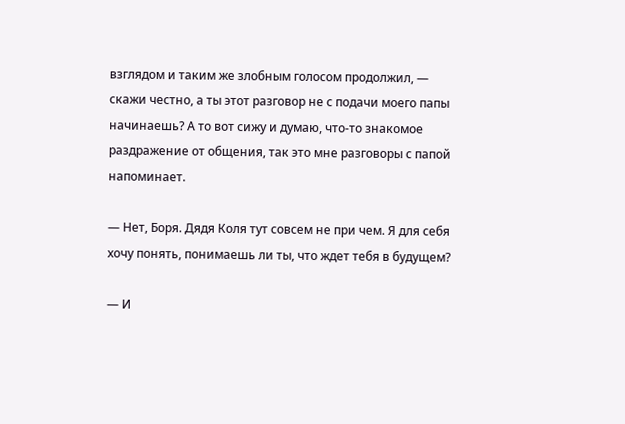взглядом и таким же злобным голосом продолжил, — скажи честно, а ты этот разговор не с подачи моего папы начинаешь? А то вот сижу и думаю, что-то знакомое раздражение от общения, так это мне разговоры с папой напоминает.

— Нет, Боря. Дядя Коля тут совсем не при чем. Я для себя хочу понять, понимаешь ли ты, что ждет тебя в будущем?

— И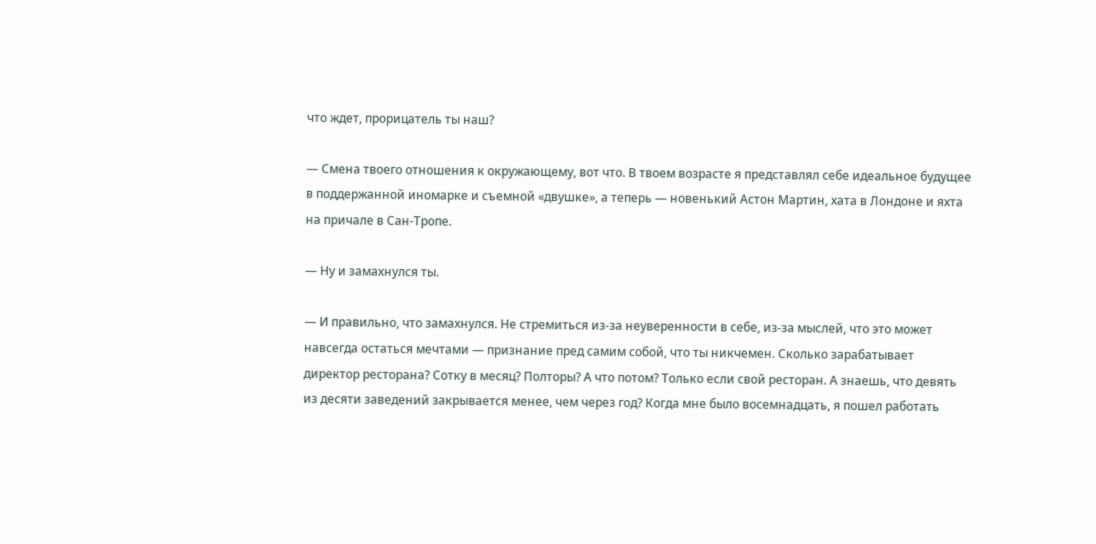что ждет, прорицатель ты наш?

— Смена твоего отношения к окружающему, вот что. В твоем возрасте я представлял себе идеальное будущее в поддержанной иномарке и съемной «двушке», а теперь — новенький Астон Мартин, хата в Лондоне и яхта на причале в Сан-Тропе.

— Ну и замахнулся ты.

— И правильно, что замахнулся. Не стремиться из-за неуверенности в себе, из-за мыслей, что это может навсегда остаться мечтами — признание пред самим собой, что ты никчемен. Сколько зарабатывает директор ресторана? Сотку в месяц? Полторы? А что потом? Только если свой ресторан. А знаешь, что девять из десяти заведений закрывается менее, чем через год? Когда мне было восемнадцать, я пошел работать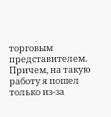торговым представителем. Причем, на такую работу я пошел только из-за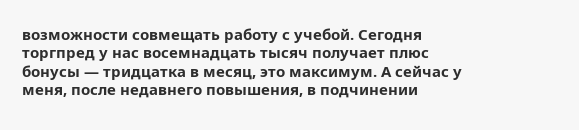возможности совмещать работу с учебой. Сегодня торгпред у нас восемнадцать тысяч получает плюс бонусы — тридцатка в месяц, это максимум. А сейчас у меня, после недавнего повышения, в подчинении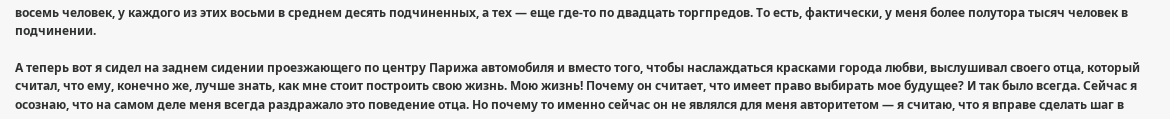восемь человек, у каждого из этих восьми в среднем десять подчиненных, а тех — еще где-то по двадцать торгпредов. То есть, фактически, у меня более полутора тысяч человек в подчинении.

А теперь вот я сидел на заднем сидении проезжающего по центру Парижа автомобиля и вместо того, чтобы наслаждаться красками города любви, выслушивал своего отца, который считал, что ему, конечно же, лучше знать, как мне стоит построить свою жизнь. Мою жизнь! Почему он считает, что имеет право выбирать мое будущее? И так было всегда. Сейчас я осознаю, что на самом деле меня всегда раздражало это поведение отца. Но почему то именно сейчас он не являлся для меня авторитетом — я считаю, что я вправе сделать шаг в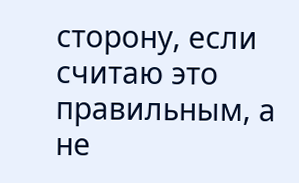сторону, если считаю это правильным, а не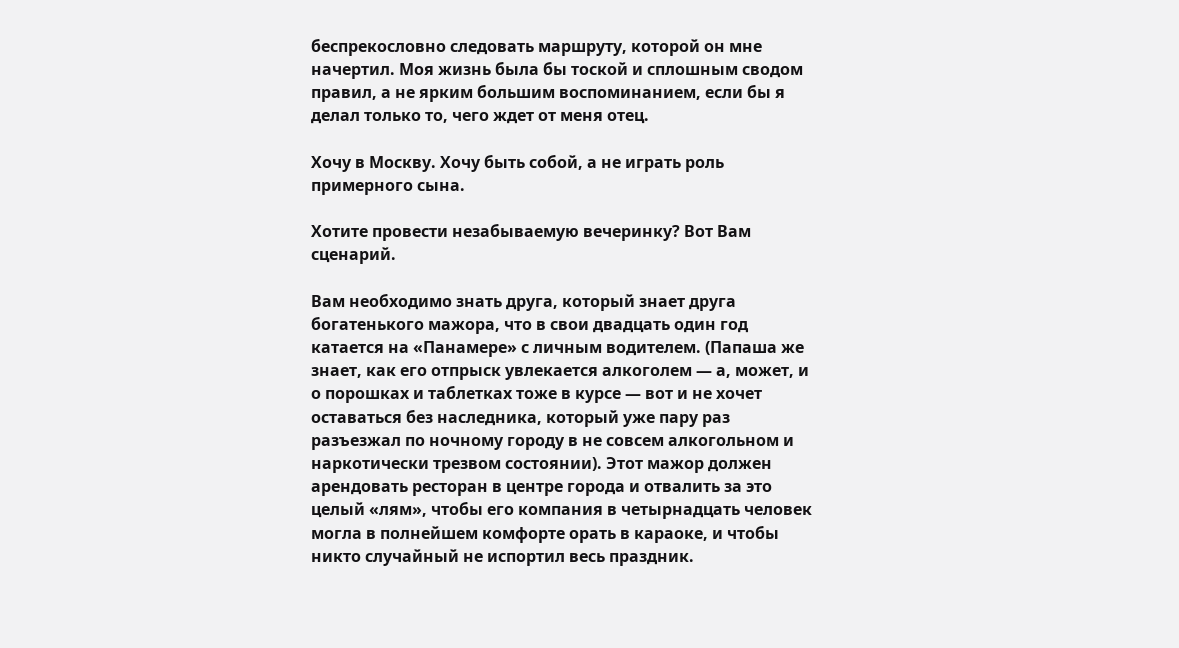беспрекословно следовать маршруту, которой он мне начертил. Моя жизнь была бы тоской и сплошным сводом правил, а не ярким большим воспоминанием, если бы я делал только то, чего ждет от меня отец.

Хочу в Москву. Хочу быть собой, а не играть роль примерного сына.

Хотите провести незабываемую вечеринку? Вот Вам сценарий.

Вам необходимо знать друга, который знает друга богатенького мажора, что в свои двадцать один год катается на «Панамере» с личным водителем. (Папаша же знает, как его отпрыск увлекается алкоголем — а, может, и о порошках и таблетках тоже в курсе — вот и не хочет оставаться без наследника, который уже пару раз разъезжал по ночному городу в не совсем алкогольном и наркотически трезвом состоянии). Этот мажор должен арендовать ресторан в центре города и отвалить за это целый «лям», чтобы его компания в четырнадцать человек могла в полнейшем комфорте орать в караоке, и чтобы никто случайный не испортил весь праздник.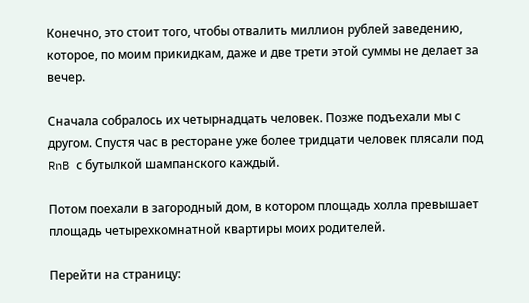Конечно, это стоит того, чтобы отвалить миллион рублей заведению, которое, по моим прикидкам, даже и две трети этой суммы не делает за вечер.

Сначала собралось их четырнадцать человек. Позже подъехали мы с другом. Спустя час в ресторане уже более тридцати человек плясали под RnB с бутылкой шампанского каждый.

Потом поехали в загородный дом, в котором площадь холла превышает площадь четырехкомнатной квартиры моих родителей.

Перейти на страницу: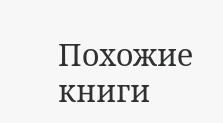Похожие книги